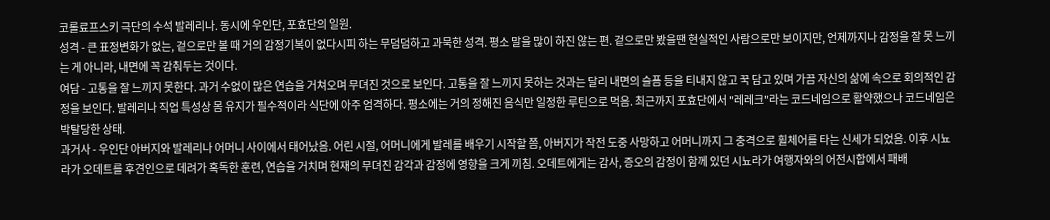코롤료프스키 극단의 수석 발레리나. 동시에 우인단, 포효단의 일원.
성격 - 큰 표정변화가 없는, 겉으로만 볼 때 거의 감정기복이 없다시피 하는 무덤덤하고 과묵한 성격. 평소 말을 많이 하진 않는 편. 겉으로만 봤을땐 현실적인 사람으로만 보이지만, 언제까지나 감정을 잘 못 느끼는 게 아니라, 내면에 꼭 감춰두는 것이다.
여담 - 고통을 잘 느끼지 못한다. 과거 수없이 많은 연습을 거쳐오며 무뎌진 것으로 보인다. 고통을 잘 느끼지 못하는 것과는 달리 내면의 슬픔 등을 티내지 않고 꾹 담고 있며 가끔 자신의 삶에 속으로 회의적인 감정을 보인다. 발레리나 직업 특성상 몸 유지가 필수적이라 식단에 아주 엄격하다. 평소에는 거의 정해진 음식만 일정한 루틴으로 먹음. 최근까지 포효단에서 "레레크"라는 코드네임으로 활약했으나 코드네임은 박탈당한 상태.
과거사 - 우인단 아버지와 발레리나 어머니 사이에서 태어났음. 어린 시절, 어머니에게 발레를 배우기 시작할 쯤, 아버지가 작전 도중 사망하고 어머니까지 그 충격으로 휠체어를 타는 신세가 되었음. 이후 시뇨라가 오데트를 후견인으로 데려가 혹독한 훈련, 연습을 거치며 현재의 무뎌진 감각과 감정에 영향을 크게 끼침. 오데트에게는 감사, 증오의 감정이 함께 있던 시뇨라가 여행자와의 어전시합에서 패배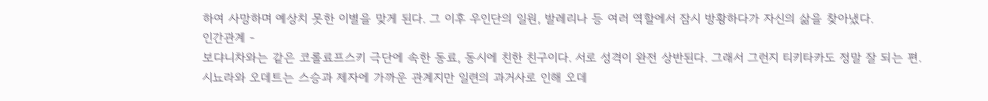하여 사망하며 예상치 못한 이별을 맞게 된다. 그 이후 우인단의 일원, 발레리나 등 여러 역할에서 잠시 방황하다가 자신의 삶을 찾아냈다.
인간관계 -
보댜니차와는 같은 코롤료프스키 극단에 속한 동료, 동시에 친한 친구이다. 서로 성격이 완전 상반된다. 그래서 그런지 티키타카도 정말 잘 되는 편.
시뇨라와 오데트는 스승과 제자에 가까운 관계지만 일련의 과거사로 인해 오데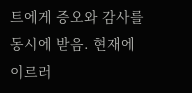트에게 증오와 감사를 동시에 받음. 현재에 이르러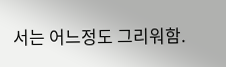서는 어느정도 그리워함.